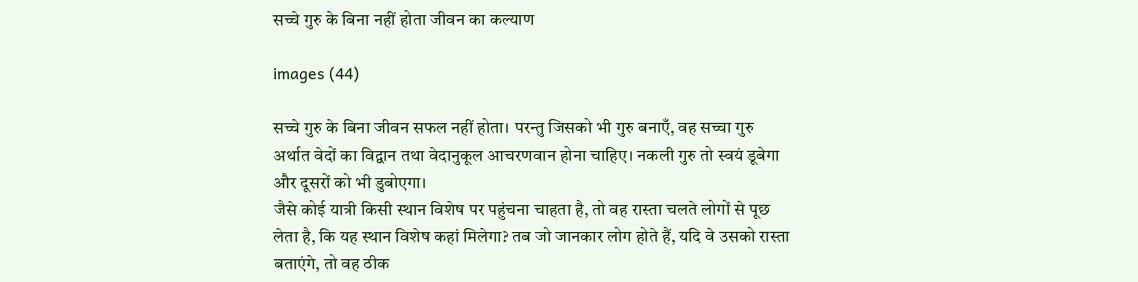सच्चे गुरु के बिना नहीं होता जीवन का कल्याण

images (44)

सच्चे गुरु के बिना जीवन सफल नहीं होता। परन्तु जिसको भी गुरु बनाएँ, वह सच्चा गुरु अर्थात वेदों का विद्वान तथा वेदानुकूल आचरणवान होना चाहिए। नकली गुरु तो स्वयं डूबेगा और दूसरों को भी डुबोएगा।
जैसे कोई यात्री किसी स्थान विशेष पर पहुंचना चाहता है, तो वह रास्ता चलते लोगों से पूछ लेता है, कि यह स्थान विशेष कहां मिलेगा? तब जो जानकार लोग होते हैं, यदि वे उसको रास्ता बताएंगे, तो वह ठीक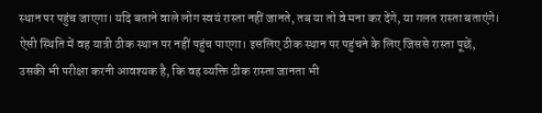स्थान पर पहुंच जाएगा। यदि बताने वाले लोग स्वयं रास्ता नहीं जानते, तब या तो वे मना कर देंगे, या गलत रास्ता बताएंगे। ऐसी स्थिति में वह यात्री ठीक स्थान पर नहीं पहुंच पाएगा। इसलिए ठीक स्थान पर पहुंचने के लिए जिससे रास्ता पूछें, उसकी भी परीक्षा करनी आवश्यक है, कि वह व्यक्ति ठीक रास्ता जानता भी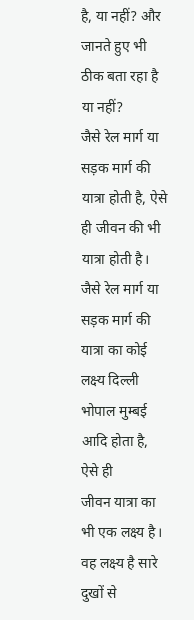है, या नहीं? और जानते हुए भी ठीक बता रहा है या नहीं?
जैसे रेल मार्ग या सड़क मार्ग की यात्रा होती है, ऐसे ही जीवन की भी यात्रा होती है। जैसे रेल मार्ग या सड़क मार्ग की यात्रा का कोई लक्ष्य दिल्ली भोपाल मुम्बई आदि होता है, ऐसे ही
जीवन यात्रा का भी एक लक्ष्य है। वह लक्ष्य है सारे दुखों से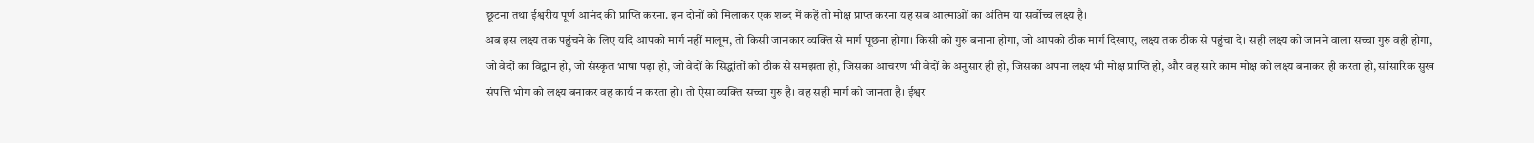छूटना तथा ईश्वरीय पूर्ण आनंद की प्राप्ति करना. इन दोनों को मिलाकर एक शब्द में कहें तो मोक्ष प्राप्त करना यह सब आत्माओं का अंतिम या सर्वोच्च लक्ष्य है।
अब इस लक्ष्य तक पहुंचने के लिए यदि आपको मार्ग नहीं मालूम, तो किसी जानकार व्यक्ति से मार्ग पूछना होगा। किसी को गुरु बनाना होगा, जो आपको ठीक मार्ग दिखाए, लक्ष्य तक ठीक से पहुंचा दे। सही लक्ष्य को जानने वाला सच्चा गुरु वही होगा, जो वेदों का विद्वान हो, जो संस्कृत भाषा पढ़ा हो, जो वेदों के सिद्धांतों को ठीक से समझता हो, जिसका आचरण भी वेदों के अनुसार ही हो, जिसका अपना लक्ष्य भी मोक्ष प्राप्ति हो, और वह सारे काम मोक्ष को लक्ष्य बनाकर ही करता हो, सांसारिक सुख संपत्ति भोग को लक्ष्य बनाकर वह कार्य न करता हो। तो ऐसा व्यक्ति सच्चा गुरु है। वह सही मार्ग को जानता है। ईश्वर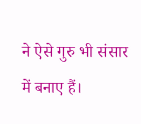ने ऐसे गुरु भी संसार में बनाए हैं।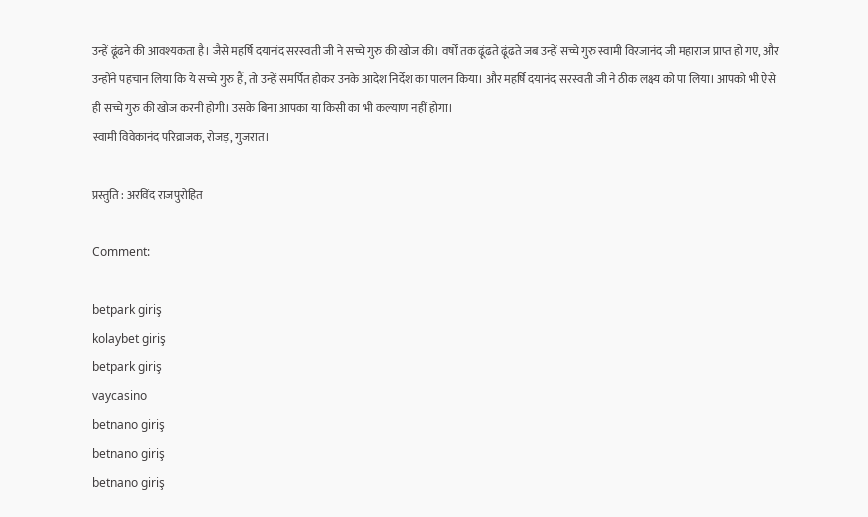उन्हें ढूंढने की आवश्यकता है। जैसे महर्षि दयानंद सरस्वती जी ने सच्चे गुरु की खोज की। वर्षों तक ढूंढते ढूंढते जब उन्हें सच्चे गुरु स्वामी विरजानंद जी महाराज प्राप्त हो गए, और उन्होंने पहचान लिया कि ये सच्चे गुरु हैं, तो उन्हें समर्पित होकर उनके आदेश निर्देश का पालन किया। और महर्षि दयानंद सरस्वती जी ने ठीक लक्ष्य को पा लिया। आपको भी ऐसे ही सच्चे गुरु की खोज करनी होगी। उसके बिना आपका या किसी का भी कल्याण नहीं होगा।
स्वामी विवेकानंद परिव्राजक, रोजड़, गुजरात।

प्रस्तुति : अरविंद राजपुरोहित

Comment:

betpark giriş
kolaybet giriş
betpark giriş
vaycasino
betnano giriş
betnano giriş
betnano giriş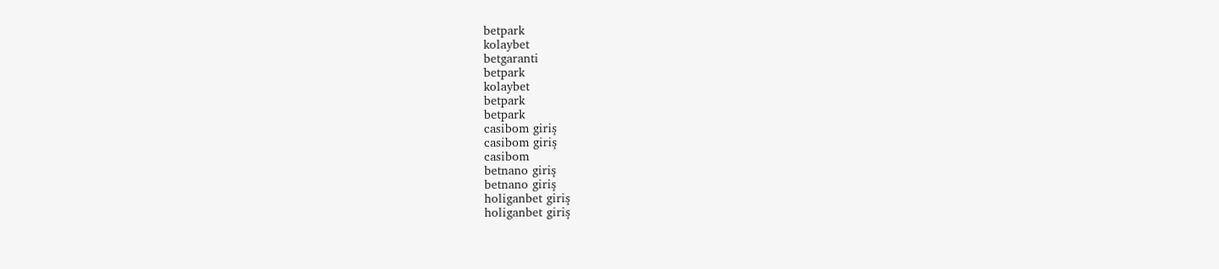betpark
kolaybet
betgaranti
betpark
kolaybet
betpark
betpark
casibom giriş
casibom giriş
casibom
betnano giriş
betnano giriş
holiganbet giriş
holiganbet giriş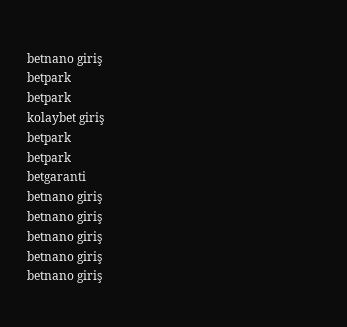betnano giriş
betpark
betpark
kolaybet giriş
betpark
betpark
betgaranti
betnano giriş
betnano giriş
betnano giriş
betnano giriş
betnano giriş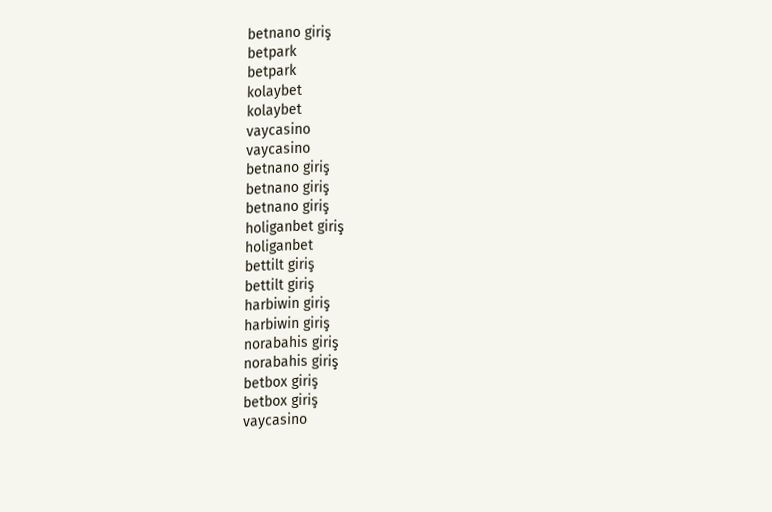betnano giriş
betpark
betpark
kolaybet
kolaybet
vaycasino
vaycasino
betnano giriş
betnano giriş
betnano giriş
holiganbet giriş
holiganbet
bettilt giriş
bettilt giriş
harbiwin giriş
harbiwin giriş
norabahis giriş
norabahis giriş
betbox giriş
betbox giriş
vaycasino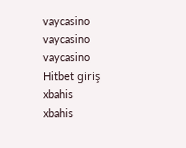vaycasino
vaycasino
vaycasino
Hitbet giriş
xbahis
xbahis